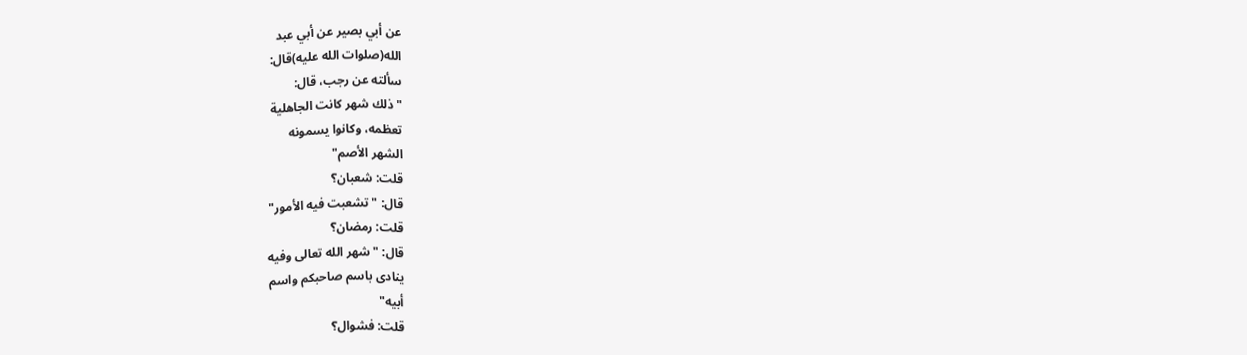عن أبي بصير عن أبي عبد
الله(صلوات الله عليه)قال:
سألته عن رجب، قال:
"ذلك شهر كانت الجاهلية
تعظمه، وكانوا يسمونه
الشهر الأصم"
قلت: شعبان؟
قال: "تشعبت فيه الأمور"
قلت: رمضان؟
قال: "شهر الله تعالى وفيه
ينادى باسم صاحبكم واسم
أبيه"
قلت: فشوال؟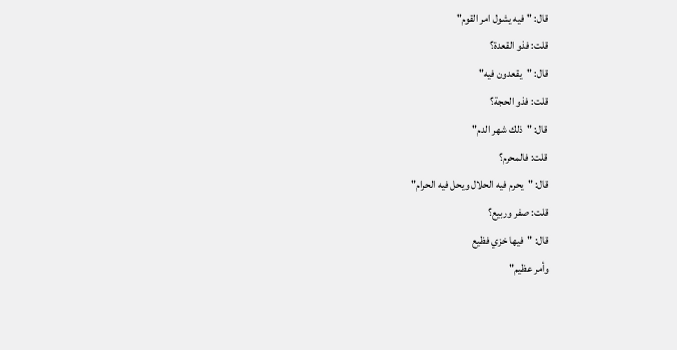قال: "فيه يشول امر القوم"
قلت: فذو القعدة؟
قال: "يقعدون فيه"
قلت: فذو الحجة؟
قال: "ذلك شهر الدم"
قلت: فالمحرم؟
قال: "يحرم فيه الحلال ويحل فيه الحرام"
قلت: صفر وربيع؟
قال: "فيها خزي فظيع
وأمر عظيم"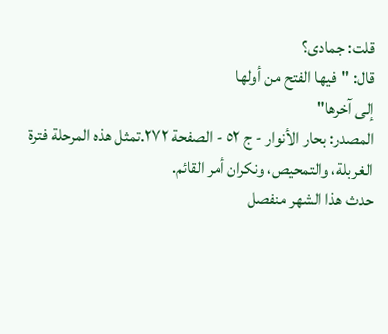قلت: جمادى؟
قال: "فيها الفتح من أولها
إلى آخرها"
المصدر: بحار الأنوار - ج ٥٢ - الصفحة ٢٧٢.تمثل هذه المرحلة فترة الغربلة، والتمحيص، ونكران أمر القائم.
حدث هذا الشهر منفصل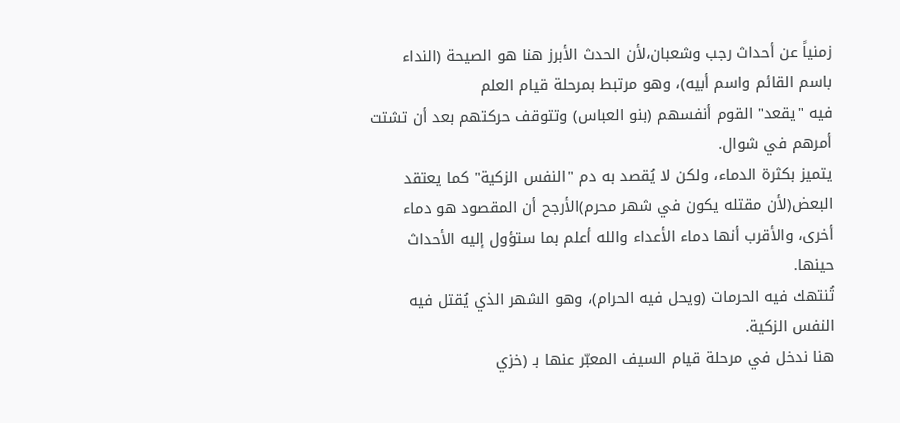زمنياً عن أحداث رجب وشعبان،لأن الحدث الأبرز هنا هو الصيحة (النداء باسم القائم واسم أبيه)، وهو مرتبط بمرحلة قيام العلم
فيه "يقعد" القوم أنفسهم (بنو العباس) وتتوقف حركتهم بعد أن تشتت أمرهم في شوال.
يتميز بكثرة الدماء، ولكن لا يُقصد به دم "النفس الزكية" كما يعتقد البعض(لأن مقتله يكون في شهر محرم)الأرجح أن المقصود هو دماء أخرى، والأقرب أنها دماء الأعداء والله أعلم بما ستؤول إليه الأحداث حينها.
تُنتهك فيه الحرمات (ويحل فيه الحرام)، وهو الشهر الذي يُقتل فيه النفس الزكية.
هنا ندخل في مرحلة قيام السيف المعبّر عنها بـ (خزي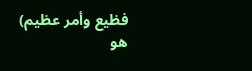فظيع وأمر عظيم)
هو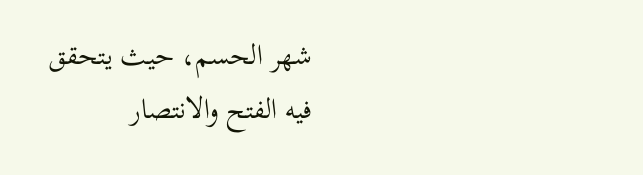شهر الحسم، حيث يتحقق فيه الفتح والانتصار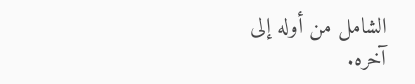الشامل من أوله إلى آخره.